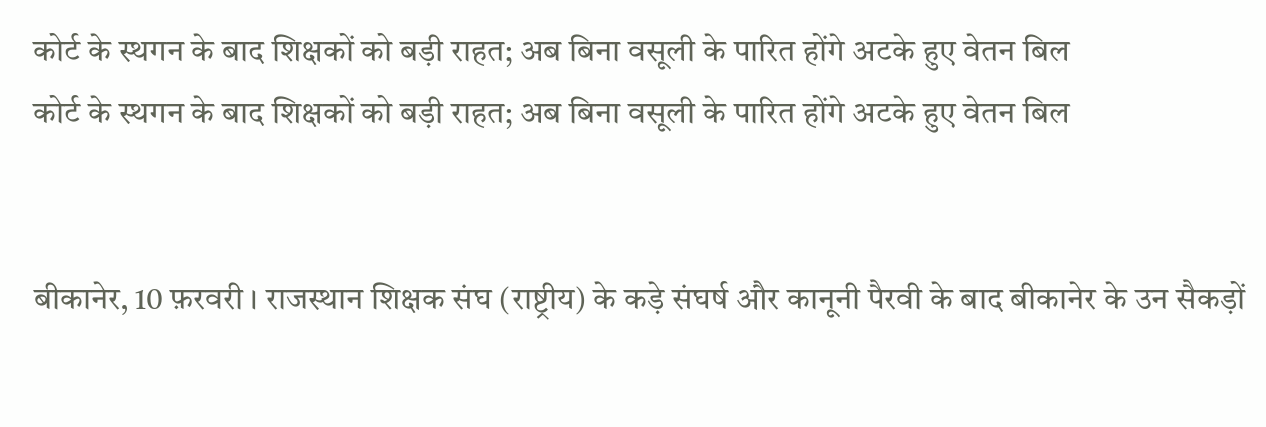कोर्ट के स्थगन के बाद शिक्षकों को बड़ी राहत; अब बिना वसूली के पारित होंगे अटके हुए वेतन बिल
कोर्ट के स्थगन के बाद शिक्षकों को बड़ी राहत; अब बिना वसूली के पारित होंगे अटके हुए वेतन बिल


बीकानेर, 10 फ़रवरी । राजस्थान शिक्षक संघ (राष्ट्रीय) के कड़े संघर्ष और कानूनी पैरवी के बाद बीकानेर के उन सैकड़ों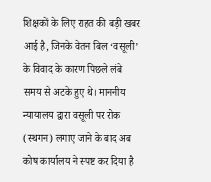शिक्षकों के लिए राहत की बड़ी खबर आई है, जिनके वेतन बिल ‘वसूली’ के विवाद के कारण पिछले लंबे समय से अटके हुए थे। माननीय न्यायालय द्वारा वसूली पर रोक (स्थगन) लगाए जाने के बाद अब कोष कार्यालय ने स्पष्ट कर दिया है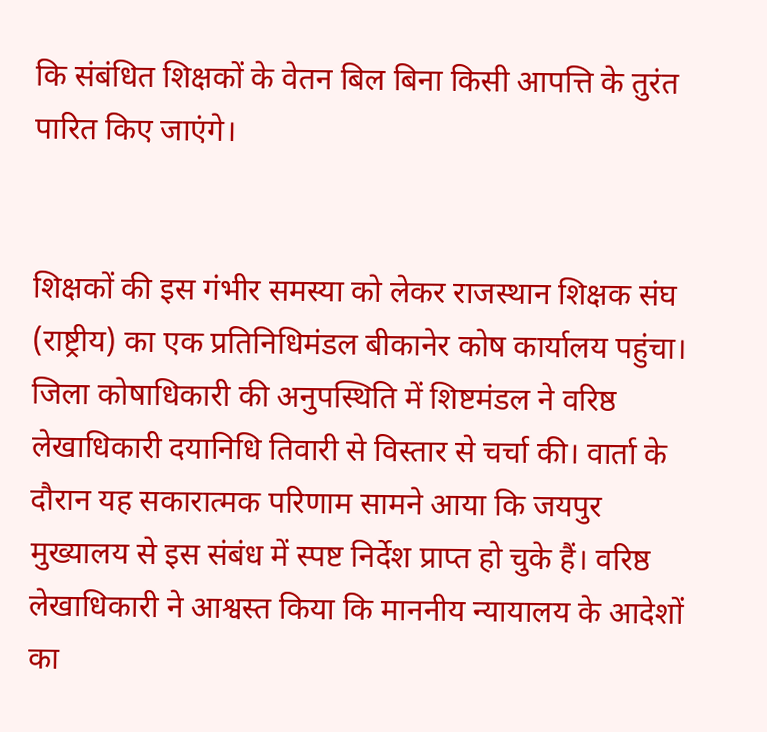कि संबंधित शिक्षकों के वेतन बिल बिना किसी आपत्ति के तुरंत पारित किए जाएंगे।


शिक्षकों की इस गंभीर समस्या को लेकर राजस्थान शिक्षक संघ (राष्ट्रीय) का एक प्रतिनिधिमंडल बीकानेर कोष कार्यालय पहुंचा। जिला कोषाधिकारी की अनुपस्थिति में शिष्टमंडल ने वरिष्ठ लेखाधिकारी दयानिधि तिवारी से विस्तार से चर्चा की। वार्ता के दौरान यह सकारात्मक परिणाम सामने आया कि जयपुर मुख्यालय से इस संबंध में स्पष्ट निर्देश प्राप्त हो चुके हैं। वरिष्ठ लेखाधिकारी ने आश्वस्त किया कि माननीय न्यायालय के आदेशों का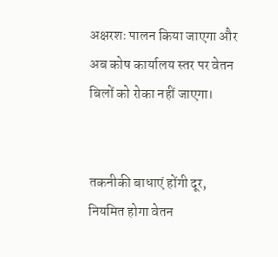अक्षरशः पालन किया जाएगा और अब कोष कार्यालय स्तर पर वेतन बिलों को रोका नहीं जाएगा।


तकनीकी बाधाएं होंगी दूर, नियमित होगा वेतन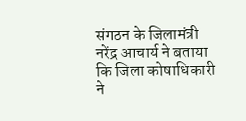संगठन के जिलामंत्री नरेंद्र आचार्य ने बताया कि जिला कोषाधिकारी ने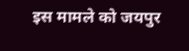इस मामले को जयपुर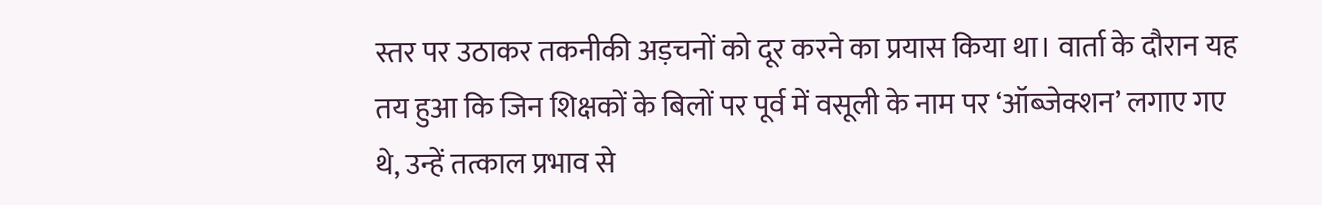स्तर पर उठाकर तकनीकी अड़चनों को दूर करने का प्रयास किया था। वार्ता के दौरान यह तय हुआ कि जिन शिक्षकों के बिलों पर पूर्व में वसूली के नाम पर ‘ऑब्जेक्शन’ लगाए गए थे, उन्हें तत्काल प्रभाव से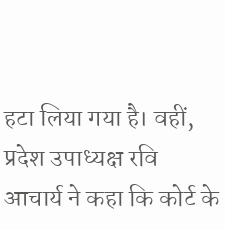हटा लिया गया है। वहीं, प्रदेश उपाध्यक्ष रवि आचार्य ने कहा कि कोर्ट के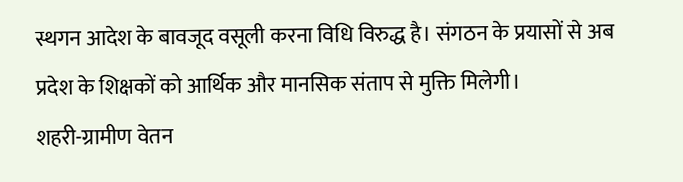स्थगन आदेश के बावजूद वसूली करना विधि विरुद्ध है। संगठन के प्रयासों से अब प्रदेश के शिक्षकों को आर्थिक और मानसिक संताप से मुक्ति मिलेगी।
शहरी-ग्रामीण वेतन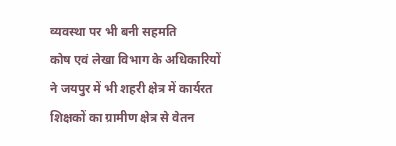व्यवस्था पर भी बनी सहमति
कोष एवं लेखा विभाग के अधिकारियों ने जयपुर में भी शहरी क्षेत्र में कार्यरत शिक्षकों का ग्रामीण क्षेत्र से वेतन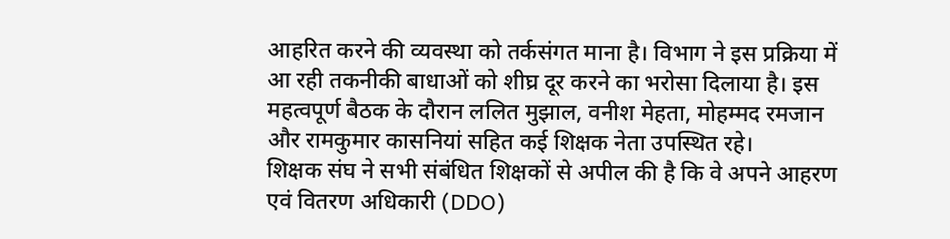आहरित करने की व्यवस्था को तर्कसंगत माना है। विभाग ने इस प्रक्रिया में आ रही तकनीकी बाधाओं को शीघ्र दूर करने का भरोसा दिलाया है। इस महत्वपूर्ण बैठक के दौरान ललित मुझाल, वनीश मेहता, मोहम्मद रमजान और रामकुमार कासनियां सहित कई शिक्षक नेता उपस्थित रहे।
शिक्षक संघ ने सभी संबंधित शिक्षकों से अपील की है कि वे अपने आहरण एवं वितरण अधिकारी (DDO)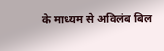के माध्यम से अविलंब बिल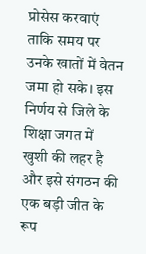प्रोसेस करवाएं ताकि समय पर उनके खातों में वेतन जमा हो सके। इस निर्णय से जिले के शिक्षा जगत में खुशी की लहर है और इसे संगठन की एक बड़ी जीत के रूप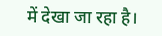में देखा जा रहा है।